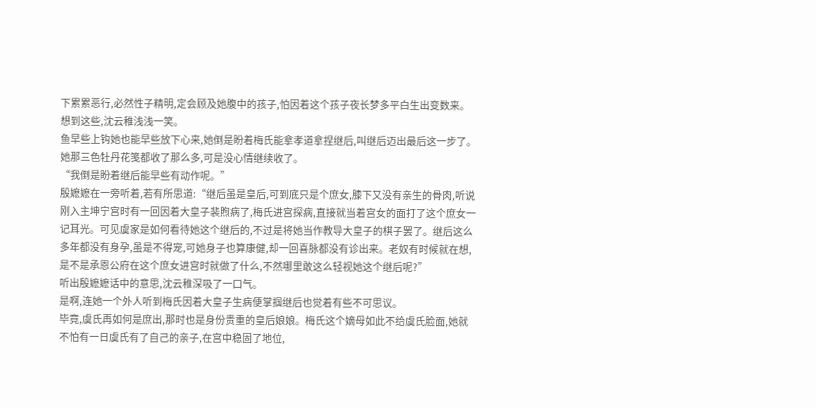下累累恶行,必然性子精明,定会顾及她腹中的孩子,怕因着这个孩子夜长梦多平白生出变数来。
想到这些,沈云稚浅浅一笑。
鱼早些上钩她也能早些放下心来,她倒是盼着梅氏能拿孝道拿捏继后,叫继后迈出最后这一步了。
她那三色牡丹花笺都收了那么多,可是没心情继续收了。
“我倒是盼着继后能早些有动作呢。”
殷嬷嬷在一旁听着,若有所思道:“继后虽是皇后,可到底只是个庶女,膝下又没有亲生的骨肉,听说刚入主坤宁宫时有一回因着大皇子裴煦病了,梅氏进宫探病,直接就当着宫女的面打了这个庶女一记耳光。可见虞家是如何看待她这个继后的,不过是将她当作教导大皇子的棋子罢了。继后这么多年都没有身孕,虽是不得宠,可她身子也算康健,却一回喜脉都没有诊出来。老奴有时候就在想,是不是承恩公府在这个庶女进宫时就做了什么,不然哪里敢这么轻视她这个继后呢?”
听出殷嬷嬷话中的意思,沈云稚深吸了一口气。
是啊,连她一个外人听到梅氏因着大皇子生病便掌掴继后也觉着有些不可思议。
毕竟,虞氏再如何是庶出,那时也是身份贵重的皇后娘娘。梅氏这个嫡母如此不给虞氏脸面,她就不怕有一日虞氏有了自己的亲子,在宫中稳固了地位,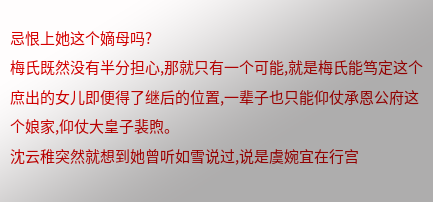忌恨上她这个嫡母吗?
梅氏既然没有半分担心,那就只有一个可能,就是梅氏能笃定这个庶出的女儿即便得了继后的位置,一辈子也只能仰仗承恩公府这个娘家,仰仗大皇子裴煦。
沈云稚突然就想到她曾听如雪说过,说是虞婉宜在行宫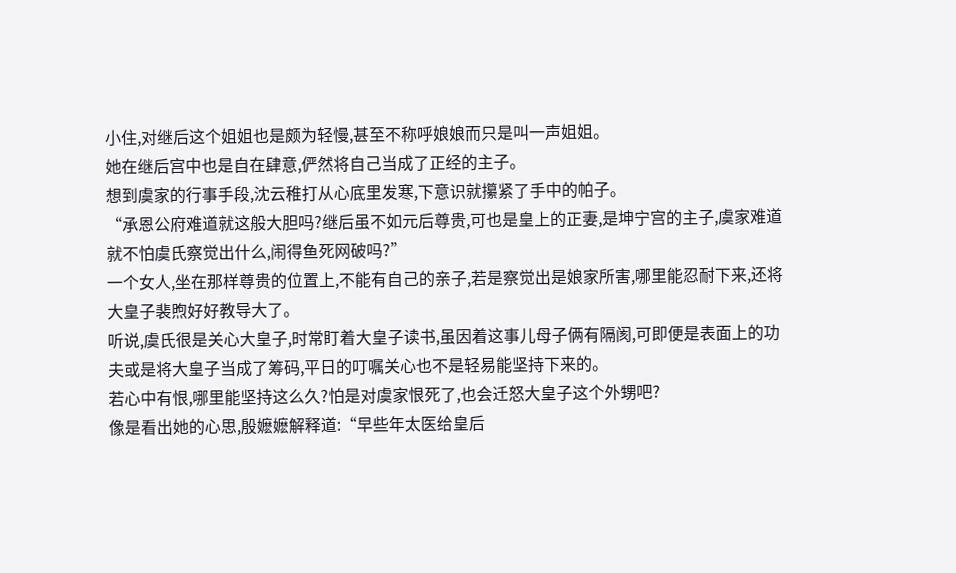小住,对继后这个姐姐也是颇为轻慢,甚至不称呼娘娘而只是叫一声姐姐。
她在继后宫中也是自在肆意,俨然将自己当成了正经的主子。
想到虞家的行事手段,沈云稚打从心底里发寒,下意识就攥紧了手中的帕子。
“承恩公府难道就这般大胆吗?继后虽不如元后尊贵,可也是皇上的正妻,是坤宁宫的主子,虞家难道就不怕虞氏察觉出什么,闹得鱼死网破吗?”
一个女人,坐在那样尊贵的位置上,不能有自己的亲子,若是察觉出是娘家所害,哪里能忍耐下来,还将大皇子裴煦好好教导大了。
听说,虞氏很是关心大皇子,时常盯着大皇子读书,虽因着这事儿母子俩有隔阂,可即便是表面上的功夫或是将大皇子当成了筹码,平日的叮嘱关心也不是轻易能坚持下来的。
若心中有恨,哪里能坚持这么久?怕是对虞家恨死了,也会迁怒大皇子这个外甥吧?
像是看出她的心思,殷嬷嬷解释道:“早些年太医给皇后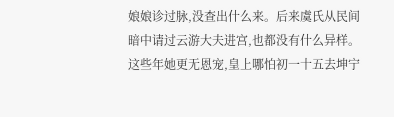娘娘诊过脉,没查出什么来。后来虞氏从民间暗中请过云游大夫进宫,也都没有什么异样。这些年她更无恩宠,皇上哪怕初一十五去坤宁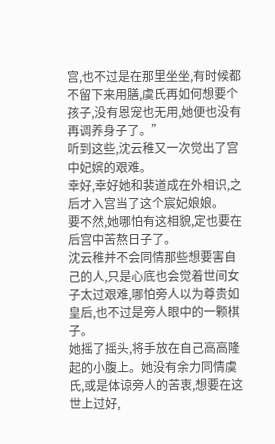宫,也不过是在那里坐坐,有时候都不留下来用膳,虞氏再如何想要个孩子,没有恩宠也无用,她便也没有再调养身子了。”
听到这些,沈云稚又一次觉出了宫中妃嫔的艰难。
幸好,幸好她和裴道成在外相识,之后才入宫当了这个宸妃娘娘。
要不然,她哪怕有这相貌,定也要在后宫中苦熬日子了。
沈云稚并不会同情那些想要害自己的人,只是心底也会觉着世间女子太过艰难,哪怕旁人以为尊贵如皇后,也不过是旁人眼中的一颗棋子。
她摇了摇头,将手放在自己高高隆起的小腹上。她没有余力同情虞氏,或是体谅旁人的苦衷,想要在这世上过好,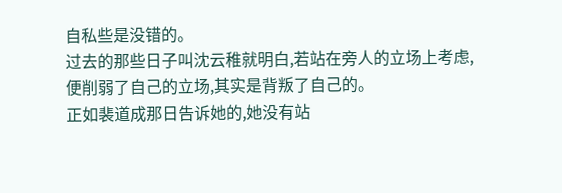自私些是没错的。
过去的那些日子叫沈云稚就明白,若站在旁人的立场上考虑,便削弱了自己的立场,其实是背叛了自己的。
正如裴道成那日告诉她的,她没有站